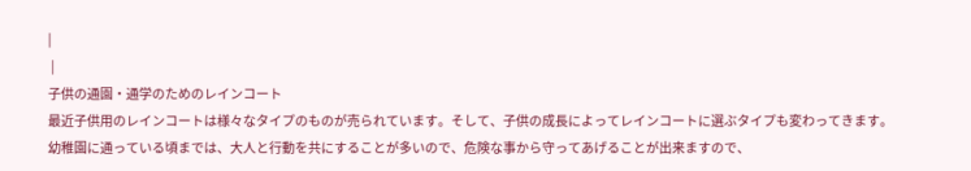|
 |
子供の通園・通学のためのレインコート
最近子供用のレインコートは様々なタイプのものが売られています。そして、子供の成長によってレインコートに選ぶタイプも変わってきます。
幼稚園に通っている頃までは、大人と行動を共にすることが多いので、危険な事から守ってあげることが出来ますので、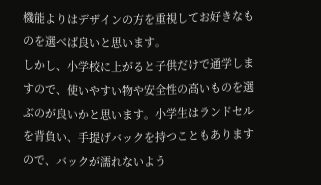機能よりはデザインの方を重視してお好きなものを選べば良いと思います。
しかし、小学校に上がると子供だけで通学しますので、使いやすい物や安全性の高いものを選ぶのが良いかと思います。小学生はランドセルを背負い、手提げバックを持つこともありますので、バックが濡れないよう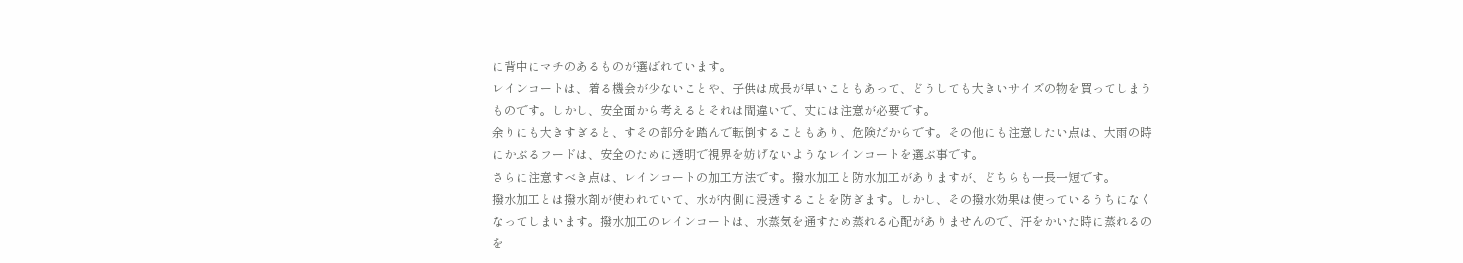に背中にマチのあるものが選ばれています。
レインコートは、着る機会が少ないことや、子供は成長が早いこともあって、どうしても大きいサイズの物を買ってしまうものです。しかし、安全面から考えるとそれは間違いで、丈には注意が必要です。
余りにも大きすぎると、すその部分を踏んで転倒することもあり、危険だからです。その他にも注意したい点は、大雨の時にかぶるフードは、安全のために透明で視界を妨げないようなレインコートを選ぶ事です。
さらに注意すべき点は、レインコートの加工方法です。撥水加工と防水加工がありますが、どちらも一長一短です。
撥水加工とは撥水剤が使われていて、水が内側に浸透することを防ぎます。しかし、その撥水効果は使っているうちになくなってしまいます。撥水加工のレインコートは、水蒸気を通すため蒸れる心配がありませんので、汗をかいた時に蒸れるのを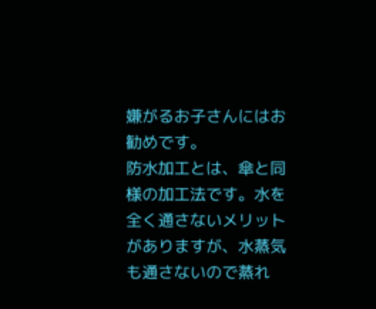嫌がるお子さんにはお勧めです。
防水加工とは、傘と同様の加工法です。水を全く通さないメリットがありますが、水蒸気も通さないので蒸れ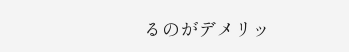るのがデメリッ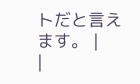トだと言えます。 |
|